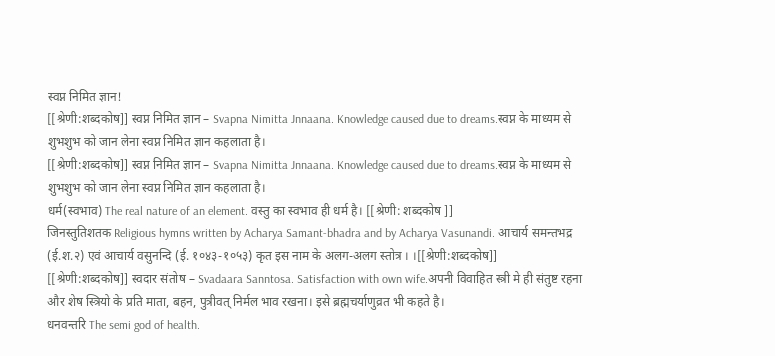स्वप्न निमित ज्ञान!
[[श्रेणी:शब्दकोष]] स्वप्न निमित ज्ञान – Svapna Nimitta Jnnaana. Knowledge caused due to dreams.स्वप्न के माध्यम से शुभशुभ को जान लेना स्वप्न निमित ज्ञान कहलाता है।
[[श्रेणी:शब्दकोष]] स्वप्न निमित ज्ञान – Svapna Nimitta Jnnaana. Knowledge caused due to dreams.स्वप्न के माध्यम से शुभशुभ को जान लेना स्वप्न निमित ज्ञान कहलाता है।
धर्म(स्वभाव) The real nature of an element. वस्तु का स्वभाव ही धर्म है। [[श्रेणी: शब्दकोष ]]
जिनस्तुतिशतक Religious hymns written by Acharya Samant-bhadra and by Acharya Vasunandi. आचार्य समन्तभद्र (ई.श.२) एवं आचार्य वसुनन्दि (ई. १०४३-१०५३) कृत इस नाम के अलग-अलग स्तोत्र । ।[[श्रेणी:शब्दकोष]]
[[श्रेणी:शब्दकोष]] स्वदार संतोष – Svadaara Sanntosa. Satisfaction with own wife.अपनी विवाहित स्त्री मे ही संतुष्ट रहना और शेष स्त्रियो के प्रति माता, बहन, पुत्रीवत् निर्मल भाव रखना। इसे ब्रह्मचर्याणुव्रत भी कहते है।
धनवन्तरि The semi god of health.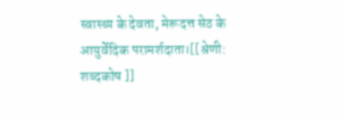स्वास्थ्य के देवता, मेरूदत्त सेठ के आयुर्वेदिक परामर्शदाता।[[श्रेणी: शब्दकोष ]]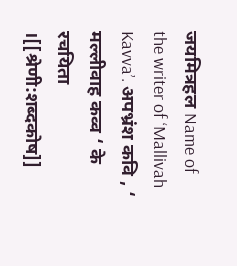जयमित्रहल Name of the writer of ‘Mallivah Kavva’. अपभ्रंश कवि , ‘ मल्लीवाह कव्व ‘ के रचयिता ।[[श्रेणी:शब्दकोष]]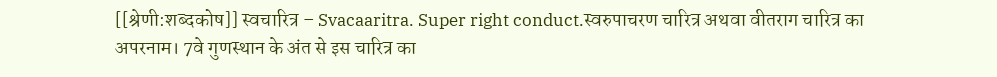[[श्रेणी:शब्दकोष]] स्वचारित्र – Svacaaritra. Super right conduct.स्वरुपाचरण चारित्र अथवा वीतराग चारित्र का अपरनाम। 7वे गुणस्थान के अंत से इस चारित्र का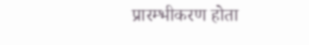प्रारम्भीकरण होता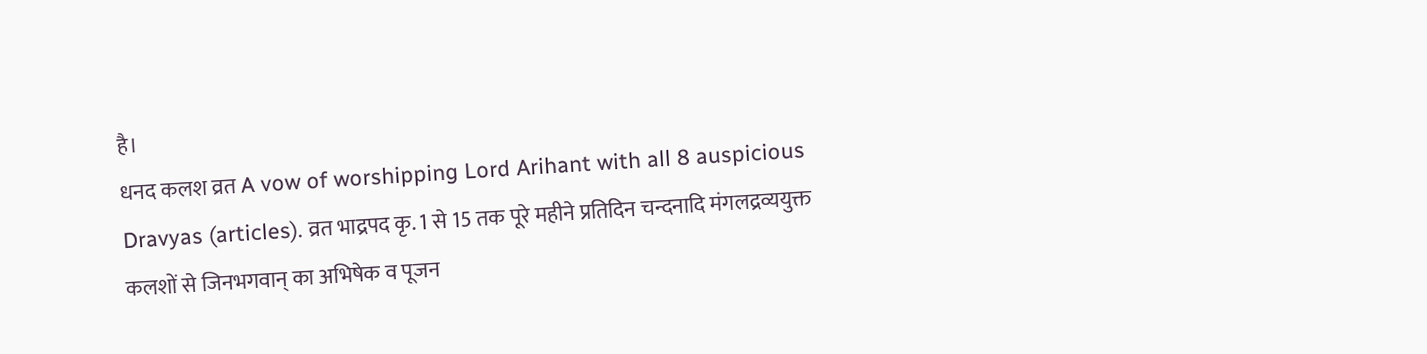है।
धनद कलश व्रत A vow of worshipping Lord Arihant with all 8 auspicious Dravyas (articles). व्रत भाद्रपद कृ. 1 से 15 तक पूरे महीने प्रतिदिन चन्दनादि मंगलद्रव्ययुक्त कलशों से जिनभगवान् का अभिषेक व पूजन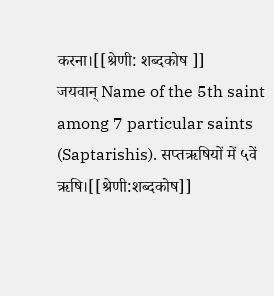करना।[[श्रेणी: शब्दकोष ]]
जयवान् Name of the 5th saint among 7 particular saints (Saptarishis). सप्तऋषियों में ५वें ऋषि।[[श्रेणी:शब्दकोष]]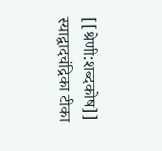[[श्रेणी:शब्दकोष]] स्याद्वादचंद्रिका टीका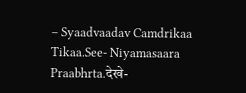– Syaadvaadav Camdrikaa Tikaa.See- Niyamasaara Praabhrta.देखे-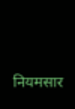नियमसार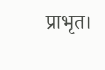प्राभृत।